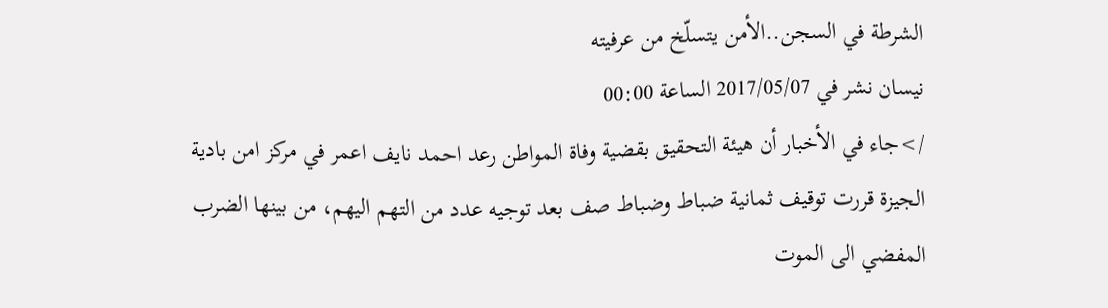الشرطة في السجن..الأمن يتسلّخ من عرفيته
نيسان نشر في 2017/05/07 الساعة 00:00
/>جاء في الأخبار أن هيئة التحقيق بقضية وفاة المواطن رعد احمد نايف اعمر في مركز امن بادية الجيزة قررت توقيف ثمانية ضباط وضباط صف بعد توجيه عدد من التهم اليهم، من بينها الضرب المفضي الى الموت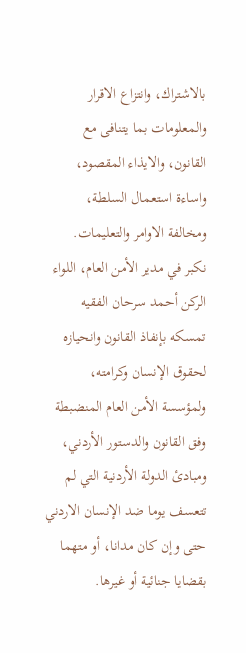بالاشتراك، وانتزاع الاقرار والمعلومات بما يتنافى مع القانون، والايذاء المقصود، واساءة استعمال السلطة، ومخالفة الاوامر والتعليمات.
نكبر في مدير الأمن العام، اللواء الركن أحمد سرحان الفقيه تمسكه بإنفاذ القانون وانحيازه لحقوق الإنسان وكرامته، ولمؤسسة الأمن العام المنضبطة وفق القانون والدستور الأردني، ومبادئ الدولة الأردنية التي لم تتعسف يوما ضد الإنسان الاردني حتى وإن كان مدانا، أو متهما بقضايا جنائية أو غيرها.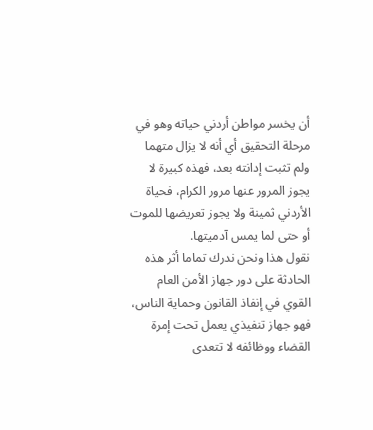أن يخسر مواطن أردني حياته وهو في مرحلة التحقيق أي أنه لا يزال متهما ولم تثبت إدانته بعد، فهذه كبيرة لا يجوز المرور عنها مرور الكرام، فحياة الأردني ثمينة ولا يجوز تعريضها للموت أو حتى لما يمس آدميتها.
نقول هذا ونحن ندرك تماما أثر هذه الحادثة على دور جهاز الأمن العام القوي في إنفاذ القانون وحماية الناس، فهو جهاز تنفيذي يعمل تحت إمرة القضاء ووظائفه لا تتعدى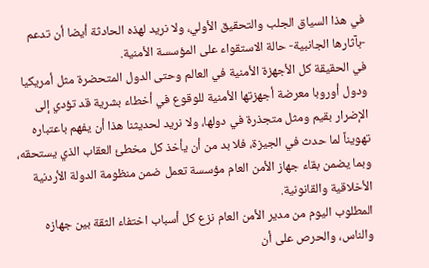في هذا السياق الجلب والتحقيق الأولي، ولا نريد لهذه الحادثة أيضا أن تدعم -بآثارها الجانبية- حالة الاستقواء على المؤسسة الأمنية.
في الحقيقة كل الأجهزة الأمنية في العالم وحتى الدول المتحضرة مثل أمريكيا ودول أوروبا معرضة أجهزتها الأمنية للوقوع في أخطاء بشرية قد تؤدي إلى الإضرار بقيم ومثل متجذرة في دولها، ولا نريد لحديثنا هذا أن يفهم باعتباره تهويناً لما حدث في الجيزة، فلا بد من أن يأخذ كل مخطئ العقاب الذي يستحقه، وبما يضمن بقاء جهاز الأمن العام مؤسسة تعمل ضمن منظومة الدولة الأردنية الأخلاقية والقانونية.
المطلوب اليوم من مدير الأمن العام نزع كل أسباب اختفاء الثقة بين جهازه والناس، والحرص على أن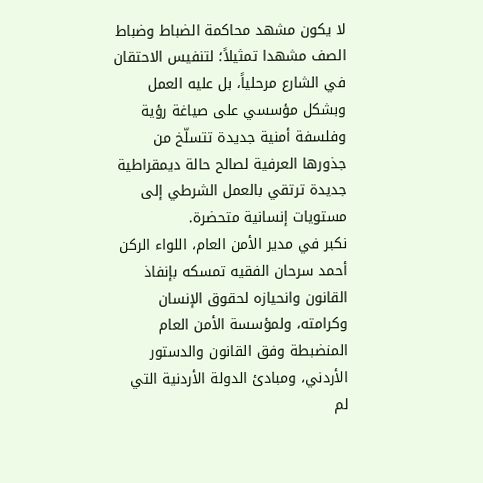لا يكون مشهد محاكمة الضباط وضباط الصف مشهدا تمثيلاً؛ لتنفيس الاحتقان في الشارع مرحلياً، بل عليه العمل وبشكل مؤسسي على صياغة رؤية وفلسفة أمنية جديدة تتسلّخ من جذورها العرفية لصالح حالة ديمقراطية جديدة ترتقي بالعمل الشرطي إلى مستويات إنسانية متحضرة.
نكبر في مدير الأمن العام، اللواء الركن أحمد سرحان الفقيه تمسكه بإنفاذ القانون وانحيازه لحقوق الإنسان وكرامته، ولمؤسسة الأمن العام المنضبطة وفق القانون والدستور الأردني، ومبادئ الدولة الأردنية التي لم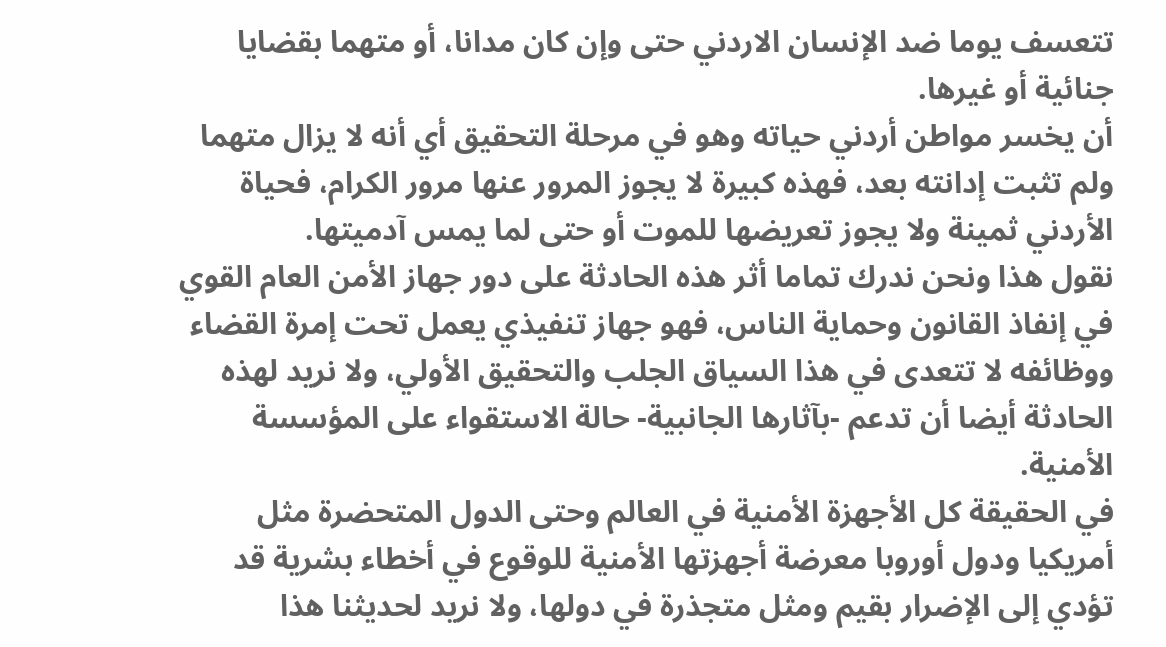تتعسف يوما ضد الإنسان الاردني حتى وإن كان مدانا، أو متهما بقضايا جنائية أو غيرها.
أن يخسر مواطن أردني حياته وهو في مرحلة التحقيق أي أنه لا يزال متهما ولم تثبت إدانته بعد، فهذه كبيرة لا يجوز المرور عنها مرور الكرام، فحياة الأردني ثمينة ولا يجوز تعريضها للموت أو حتى لما يمس آدميتها.
نقول هذا ونحن ندرك تماما أثر هذه الحادثة على دور جهاز الأمن العام القوي في إنفاذ القانون وحماية الناس، فهو جهاز تنفيذي يعمل تحت إمرة القضاء ووظائفه لا تتعدى في هذا السياق الجلب والتحقيق الأولي، ولا نريد لهذه الحادثة أيضا أن تدعم -بآثارها الجانبية- حالة الاستقواء على المؤسسة الأمنية.
في الحقيقة كل الأجهزة الأمنية في العالم وحتى الدول المتحضرة مثل أمريكيا ودول أوروبا معرضة أجهزتها الأمنية للوقوع في أخطاء بشرية قد تؤدي إلى الإضرار بقيم ومثل متجذرة في دولها، ولا نريد لحديثنا هذا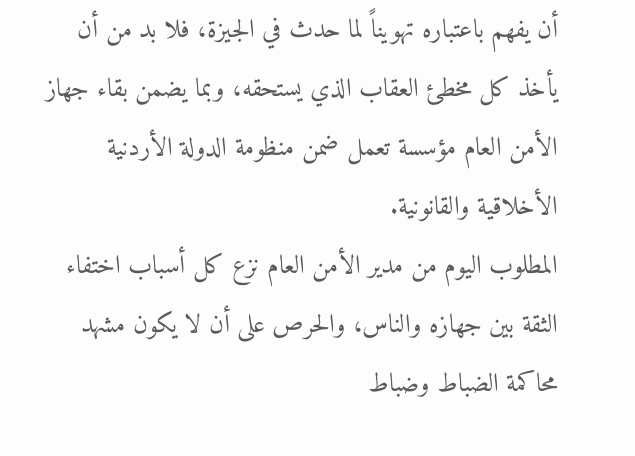أن يفهم باعتباره تهويناً لما حدث في الجيزة، فلا بد من أن يأخذ كل مخطئ العقاب الذي يستحقه، وبما يضمن بقاء جهاز الأمن العام مؤسسة تعمل ضمن منظومة الدولة الأردنية الأخلاقية والقانونية.
المطلوب اليوم من مدير الأمن العام نزع كل أسباب اختفاء الثقة بين جهازه والناس، والحرص على أن لا يكون مشهد محاكمة الضباط وضباط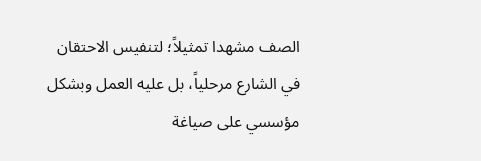الصف مشهدا تمثيلاً؛ لتنفيس الاحتقان في الشارع مرحلياً، بل عليه العمل وبشكل مؤسسي على صياغة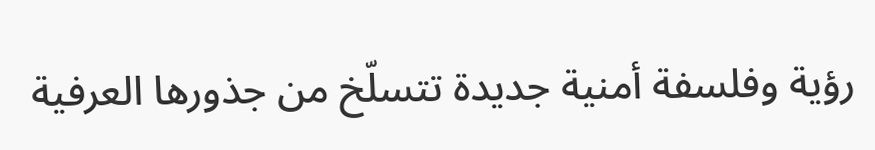رؤية وفلسفة أمنية جديدة تتسلّخ من جذورها العرفية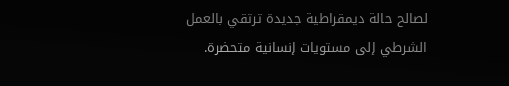لصالح حالة ديمقراطية جديدة ترتقي بالعمل الشرطي إلى مستويات إنسانية متحضرة.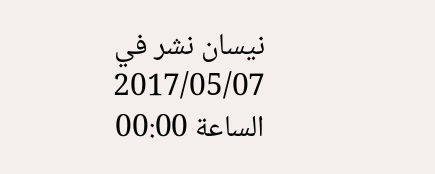نيسان نشر في 2017/05/07 الساعة 00:00